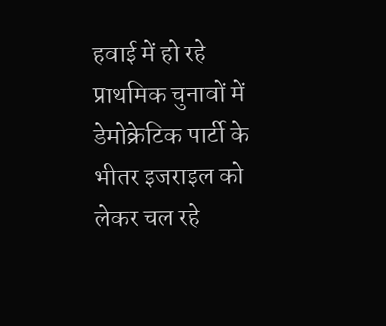हवाई में हो रहे प्राथमिक चुनावों में डेमोक्रेटिक पार्टी के भीतर इजराइल को लेकर चल रहे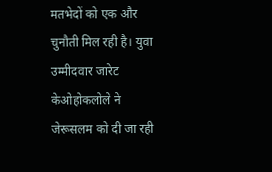मतभेदों को एक और चुनौती मिल रही है। युवा उम्मीदवार जारेट केओहोकलोले ने जेरूसलम को दी जा रही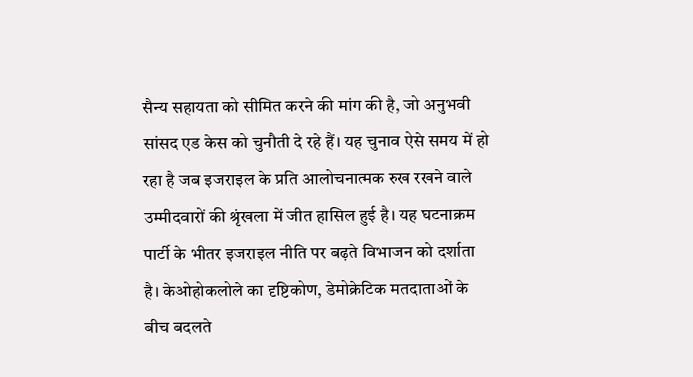सैन्य सहायता को सीमित करने की मांग की है, जो अनुभवी सांसद एड केस को चुनौती दे रहे हैं। यह चुनाव ऐसे समय में हो रहा है जब इजराइल के प्रति आलोचनात्मक रुख रखने वाले उम्मीदवारों की श्रृंखला में जीत हासिल हुई है। यह घटनाक्रम पार्टी के भीतर इजराइल नीति पर बढ़ते विभाजन को दर्शाता है। केओहोकलोले का दृष्टिकोण, डेमोक्रेटिक मतदाताओं के बीच बदलते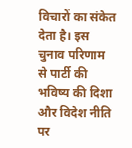विचारों का संकेत देता है। इस चुनाव परिणाम से पार्टी की भविष्य की दिशा और विदेश नीति पर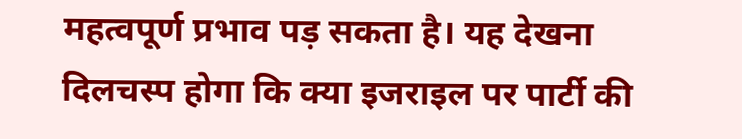महत्वपूर्ण प्रभाव पड़ सकता है। यह देखना दिलचस्प होगा कि क्या इजराइल पर पार्टी की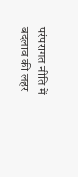परंपरागत नीति में बदलाव की लहर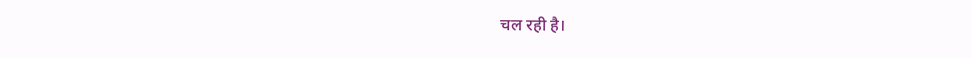चल रही है।